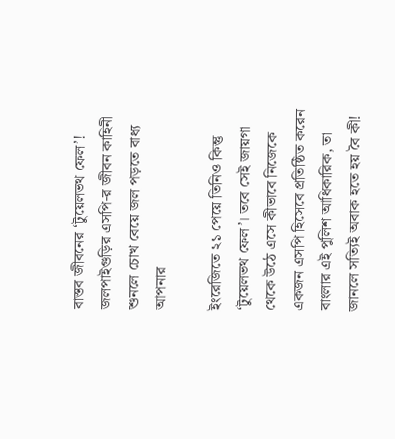বাস্তব জীবনের ‘টুয়েলভথ ফেল’! জলপাইগুড়ির এসপি-র জীবন কাহিনী শুনলে চোখ বেয়ে জল পড়তে বাধ্য আপনার

ইংরেজিতে ২১ পেয়ে তিনিও কিন্তু ‘টুয়েলভথ ফেল’। তবে সেই জায়গা থেকে উঠে এসে কীভাবে নিজেকে একজন এসপি হিসেবে প্রতিষ্ঠিত করেন বাংলার এই পুলিশ আধিকারিক, তা জানলে সত্যিই অবাক হতে হয় বৈ কী!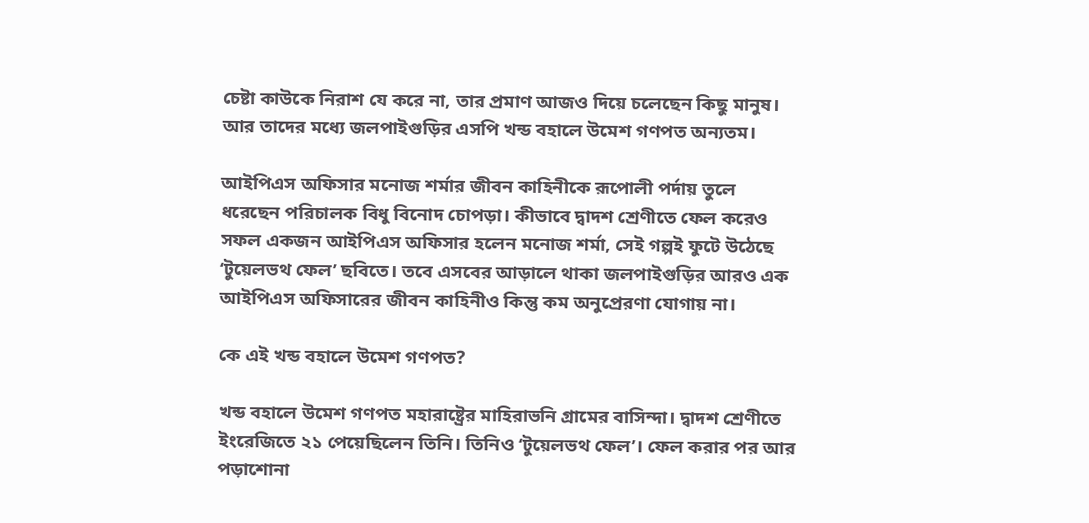চেষ্টা কাউকে নিরাশ যে করে না, তার প্রমাণ আজও দিয়ে চলেছেন কিছু মানুষ। আর তাদের মধ্যে জলপাইগুড়ির এসপি খন্ড বহালে উমেশ গণপত অন্যতম।

আইপিএস অফিসার মনোজ শর্মার জীবন কাহিনীকে রূপোলী পর্দায় তুলে ধরেছেন পরিচালক বিধু বিনোদ চোপড়া। কীভাবে দ্বাদশ শ্রেণীতে ফেল করেও সফল একজন আইপিএস অফিসার হলেন মনোজ শর্মা, সেই গল্পই ফুটে উঠেছে ‘টুয়েলভথ ফেল’ ছবিতে। তবে এসবের আড়ালে থাকা জলপাইগুড়ির আরও এক আইপিএস অফিসারের জীবন কাহিনীও কিন্তু কম অনুপ্রেরণা যোগায় না।

কে এই খন্ড বহালে উমেশ গণপত?

খন্ড বহালে উমেশ গণপত মহারাষ্ট্রের মাহিরাভনি গ্রামের বাসিন্দা। দ্বাদশ শ্রেণীতে ইংরেজিতে ২১ পেয়েছিলেন তিনি। তিনিও ‘টুয়েলভথ ফেল’। ফেল করার পর আর পড়াশোনা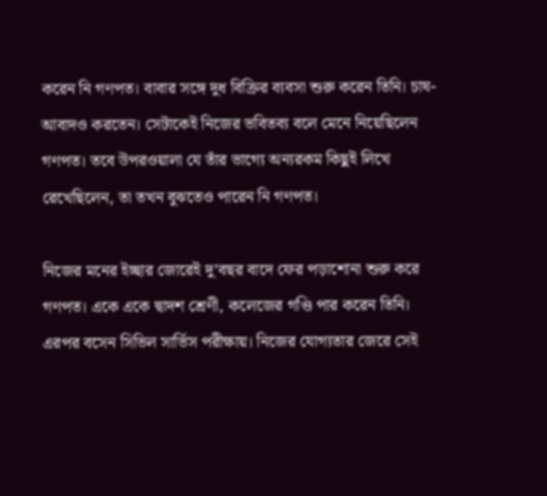করেন নি গণপত। বাবার সঙ্গে দুধ বিক্রির ব্যবসা শুরু করেন তিনি। চাষ-আবাদও করতেন। সেটাকেই নিজের ভবিতব্য বলে মেনে নিয়েছিলেন গণপত। তবে উপরওয়ালা যে তাঁর ভাগ্যে অন্যরকম কিছুই লিখে রেখেছিলেন, তা তখন বুঝতেও পারেন নি গণপত।

নিজের মনের ইচ্ছার জোরেই দু’বছর বাদে ফের পড়াশোনা শুরু করে গণপত। একে একে দ্বাদশ শ্রেণী, কলেজের গণ্ডি পার করেন তিনি। এরপর বসেন সিভিল সার্ভিস পরীক্ষায়। নিজের যোগ্যতার জেরে সেই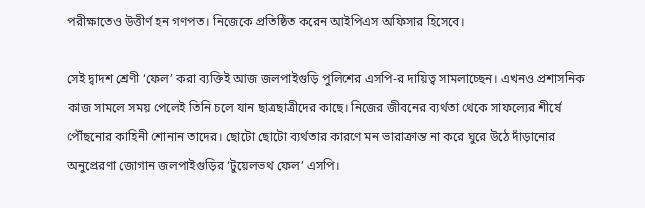পরীক্ষাতেও উত্তীর্ণ হন গণপত। নিজেকে প্রতিষ্ঠিত করেন আইপিএস অফিসার হিসেবে।

সেই দ্বাদশ শ্রেণী ‘ফেল’ করা ব্যক্তিই আজ জলপাইগুড়ি পুলিশের এসপি-র দায়িত্ব সামলাচ্ছেন। এখনও প্রশাসনিক কাজ সামলে সময় পেলেই তিনি চলে যান ছাত্রছাত্রীদের কাছে। নিজের জীবনের ব্যর্থতা থেকে সাফল্যের শীর্ষে পৌঁছনোর কাহিনী শোনান তাদের। ছোটো ছোটো ব্যর্থতার কারণে মন ভারাক্রান্ত না করে ঘুরে উঠে দাঁড়ানোর অনুপ্রেরণা জোগান জলপাইগুড়ির ‘টুয়েলভথ ফেল’ এসপি।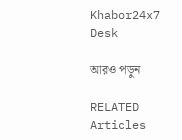Khabor24x7 Desk

আরও পড়ুন

RELATED Articles